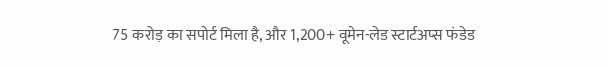75 करोड़ का सपोर्ट मिला है, और 1,200+ वूमेन-लेड स्टार्टअप्स फंडेड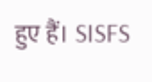हुए हैं। SISFS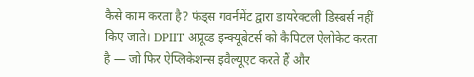कैसे काम करता है? फंड्स गवर्नमेंट द्वारा डायरेक्टली डिस्बर्स नहीं किए जाते। DPIIT अप्रूव्ड इन्क्यूबेटर्स को कैपिटल ऐलोकेट करता है — जो फिर ऐप्लिकेशन्स इवैल्यूएट करते हैं और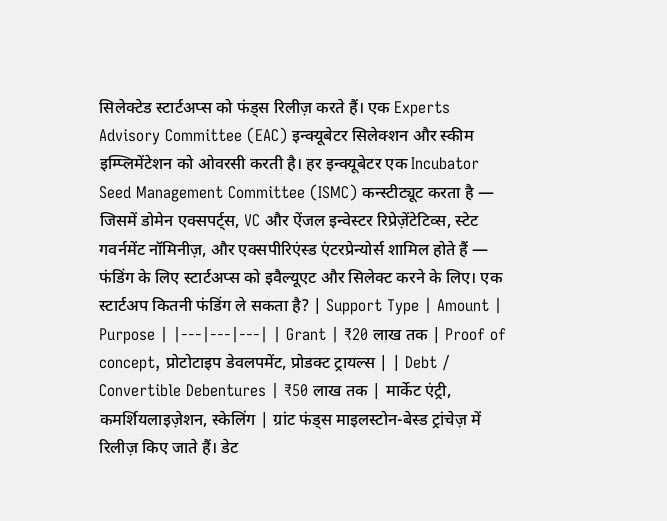सिलेक्टेड स्टार्टअप्स को फंड्स रिलीज़ करते हैं। एक Experts Advisory Committee (EAC) इन्क्यूबेटर सिलेक्शन और स्कीम इम्प्लिमेंटेशन को ओवरसी करती है। हर इन्क्यूबेटर एक Incubator Seed Management Committee (ISMC) कन्स्टीट्यूट करता है — जिसमें डोमेन एक्सपर्ट्स, VC और ऐंजल इन्वेस्टर रिप्रेज़ेंटेटिव्स, स्टेट गवर्नमेंट नॉमिनीज़, और एक्सपीरिएंस्ड एंटरप्रेन्योर्स शामिल होते हैं — फंडिंग के लिए स्टार्टअप्स को इवैल्यूएट और सिलेक्ट करने के लिए। एक स्टार्टअप कितनी फंडिंग ले सकता है? | Support Type | Amount | Purpose | |---|---|---| | Grant | ₹20 लाख तक | Proof of concept, प्रोटोटाइप डेवलपमेंट, प्रोडक्ट ट्रायल्स | | Debt / Convertible Debentures | ₹50 लाख तक | मार्केट एंट्री, कमर्शियलाइज़ेशन, स्केलिंग | ग्रांट फंड्स माइलस्टोन-बेस्ड ट्रांचेज़ में रिलीज़ किए जाते हैं। डेट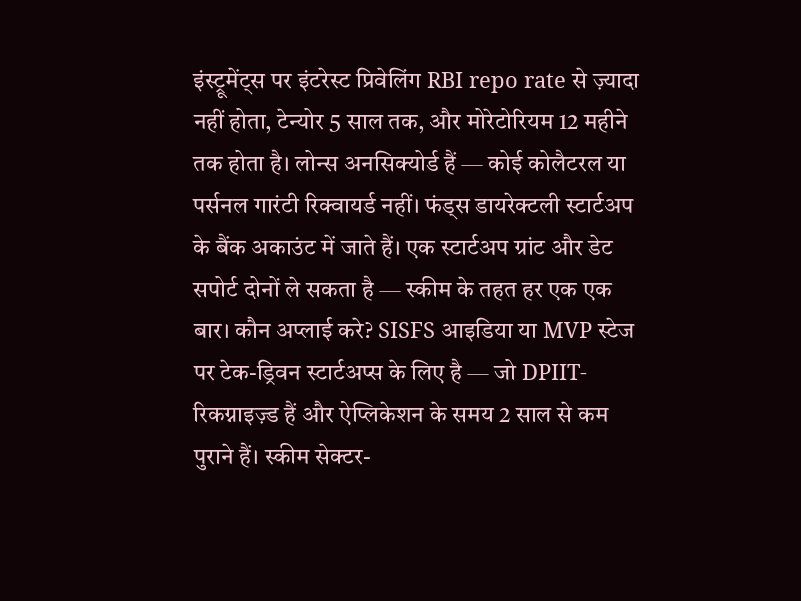इंस्ट्रूमेंट्स पर इंटरेस्ट प्रिवेलिंग RBI repo rate से ज़्यादा नहीं होता, टेन्योर 5 साल तक, और मोरेटोरियम 12 महीने तक होता है। लोन्स अनसिक्योर्ड हैं — कोई कोलैटरल या पर्सनल गारंटी रिक्वायर्ड नहीं। फंड्स डायरेक्टली स्टार्टअप के बैंक अकाउंट में जाते हैं। एक स्टार्टअप ग्रांट और डेट सपोर्ट दोनों ले सकता है — स्कीम के तहत हर एक एक बार। कौन अप्लाई करे? SISFS आइडिया या MVP स्टेज पर टेक-ड्रिवन स्टार्टअप्स के लिए है — जो DPIIT-रिकग्नाइज़्ड हैं और ऐप्लिकेशन के समय 2 साल से कम पुराने हैं। स्कीम सेक्टर-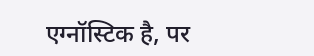एग्नॉस्टिक है, पर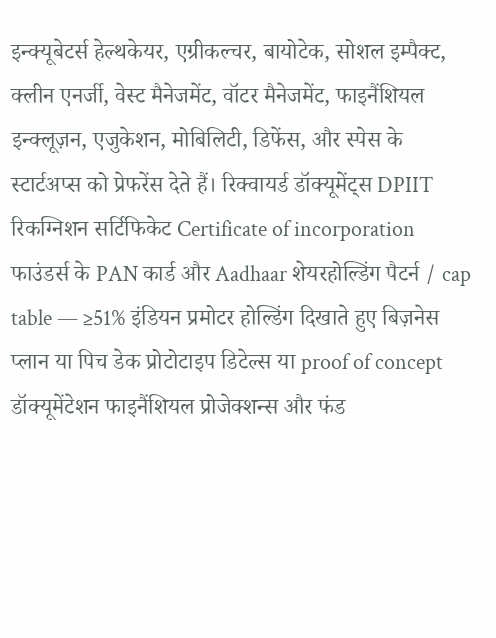इन्क्यूबेटर्स हेल्थकेयर, एग्रीकल्चर, बायोटेक, सोशल इम्पैक्ट, क्लीन एनर्जी, वेस्ट मैनेजमेंट, वॉटर मैनेजमेंट, फाइनैंशियल इन्क्लूज़न, एजुकेशन, मोबिलिटी, डिफेंस, और स्पेस के स्टार्टअप्स को प्रेफरेंस देते हैं। रिक्वायर्ड डॉक्यूमेंट्स DPIIT रिकग्निशन सर्टिफिकेट Certificate of incorporation फाउंडर्स के PAN कार्ड और Aadhaar शेयरहोल्डिंग पैटर्न / cap table — ≥51% इंडियन प्रमोटर होल्डिंग दिखाते हुए बिज़नेस प्लान या पिच डेक प्रोटोटाइप डिटेल्स या proof of concept डॉक्यूमेंटेशन फाइनैंशियल प्रोजेक्शन्स और फंड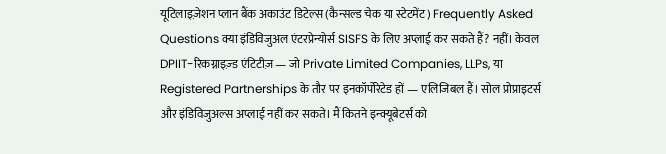यूटिलाइज़ेशन प्लान बैंक अकाउंट डिटेल्स (कैन्सल्ड चेक या स्टेटमेंट) Frequently Asked Questions क्या इंडिविजुअल एंटरप्रेन्योर्स SISFS के लिए अप्लाई कर सकते हैं? नहीं। केवल DPIIT-रिकग्नाइज़्ड एंटिटीज़ — जो Private Limited Companies, LLPs, या Registered Partnerships के तौर पर इनकॉर्पोरेटेड हों — एलिजिबल हैं। सोल प्रोप्राइटर्स और इंडिविजुअल्स अप्लाई नहीं कर सकते। मैं कितने इन्क्यूबेटर्स को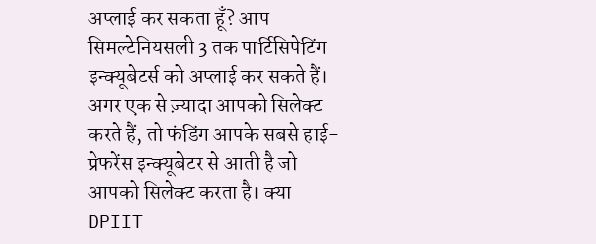अप्लाई कर सकता हूँ? आप सिमल्टेनियसली 3 तक पार्टिसिपेटिंग इन्क्यूबेटर्स को अप्लाई कर सकते हैं। अगर एक से ज़्यादा आपको सिलेक्ट करते हैं, तो फंडिंग आपके सबसे हाई-प्रेफरेंस इन्क्यूबेटर से आती है जो आपको सिलेक्ट करता है। क्या DPIIT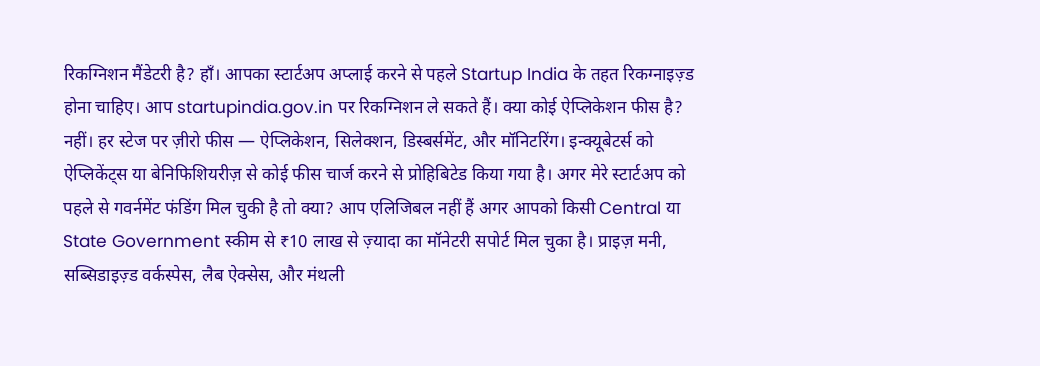रिकग्निशन मैंडेटरी है? हाँ। आपका स्टार्टअप अप्लाई करने से पहले Startup India के तहत रिकग्नाइज़्ड होना चाहिए। आप startupindia.gov.in पर रिकग्निशन ले सकते हैं। क्या कोई ऐप्लिकेशन फीस है? नहीं। हर स्टेज पर ज़ीरो फीस — ऐप्लिकेशन, सिलेक्शन, डिस्बर्समेंट, और मॉनिटरिंग। इन्क्यूबेटर्स को ऐप्लिकेंट्स या बेनिफिशियरीज़ से कोई फीस चार्ज करने से प्रोहिबिटेड किया गया है। अगर मेरे स्टार्टअप को पहले से गवर्नमेंट फंडिंग मिल चुकी है तो क्या? आप एलिजिबल नहीं हैं अगर आपको किसी Central या State Government स्कीम से ₹10 लाख से ज़्यादा का मॉनेटरी सपोर्ट मिल चुका है। प्राइज़ मनी, सब्सिडाइज़्ड वर्कस्पेस, लैब ऐक्सेस, और मंथली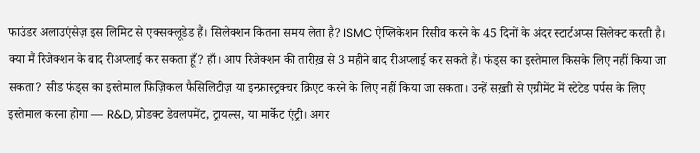फाउंडर अलाउएंसेज़ इस लिमिट से एक्सक्लूडेड हैं। सिलेक्शन कितना समय लेता है? ISMC ऐप्लिकेशन रिसीव करने के 45 दिनों के अंदर स्टार्टअप्स सिलेक्ट करती है। क्या मैं रिजेक्शन के बाद रीअप्लाई कर सकता हूँ? हाँ। आप रिजेक्शन की तारीख़ से 3 महीने बाद रीअप्लाई कर सकते हैं। फंड्स का इस्तेमाल किसके लिए नहीं किया जा सकता? सीड फंड्स का इस्तेमाल फिज़िकल फैसिलिटीज़ या इन्फ्रास्ट्रक्चर क्रिएट करने के लिए नहीं किया जा सकता। उन्हें सख़्ती से एग्रीमेंट में स्टेटेड पर्पस के लिए इस्तेमाल करना होगा — R&D, प्रोडक्ट डेवलपमेंट, ट्रायल्स, या मार्केट एंट्री। अगर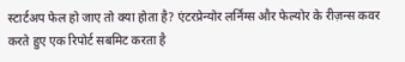स्टार्टअप फेल हो जाए तो क्या होता है? एंटरप्रेन्योर लर्निंग्स और फेल्योर के रीज़न्स कवर करते हुए एक रिपोर्ट सबमिट करता है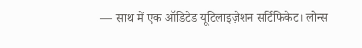— साथ में एक ऑडिटेड यूटिलाइज़ेशन सर्टिफिकेट। लोन्स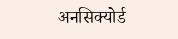अनसिक्योर्ड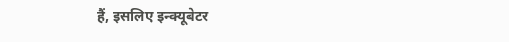हैं, इसलिए इन्क्यूबेटर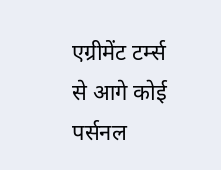एग्रीमेंट टर्म्स से आगे कोई पर्सनल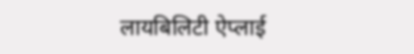लायबिलिटी ऐप्लाई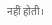नहीं होती।